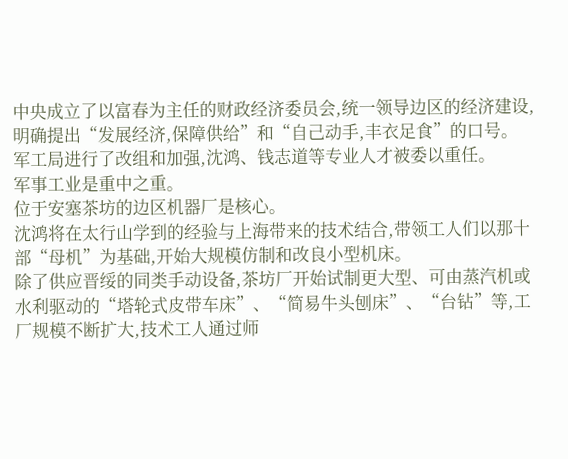中央成立了以富春为主任的财政经济委员会,统一领导边区的经济建设,明确提出“发展经济,保障供给”和“自己动手,丰衣足食”的口号。
军工局进行了改组和加强,沈鸿、钱志道等专业人才被委以重任。
军事工业是重中之重。
位于安塞茶坊的边区机器厂是核心。
沈鸿将在太行山学到的经验与上海带来的技术结合,带领工人们以那十部“母机”为基础,开始大规模仿制和改良小型机床。
除了供应晋绥的同类手动设备,茶坊厂开始试制更大型、可由蒸汽机或水利驱动的“塔轮式皮带车床”、“简易牛头刨床”、“台钻”等,工厂规模不断扩大,技术工人通过师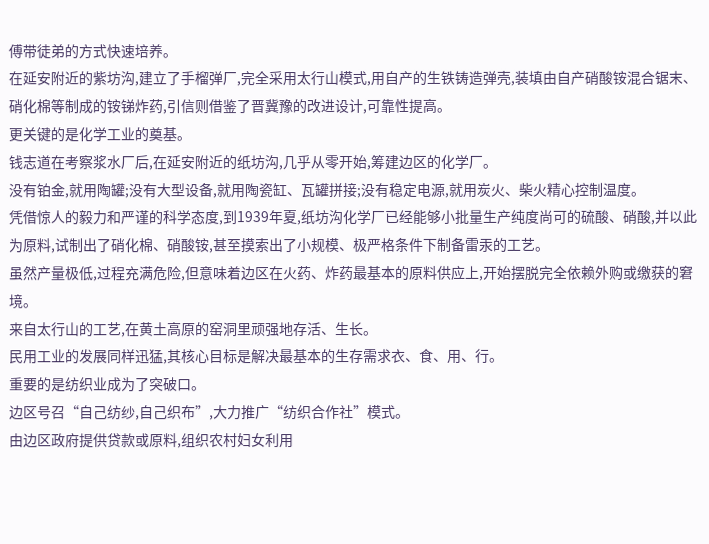傅带徒弟的方式快速培养。
在延安附近的紫坊沟,建立了手榴弹厂,完全采用太行山模式,用自产的生铁铸造弹壳,装填由自产硝酸铵混合锯末、硝化棉等制成的铵锑炸药,引信则借鉴了晋冀豫的改进设计,可靠性提高。
更关键的是化学工业的奠基。
钱志道在考察浆水厂后,在延安附近的纸坊沟,几乎从零开始,筹建边区的化学厂。
没有铂金,就用陶罐;没有大型设备,就用陶瓷缸、瓦罐拼接;没有稳定电源,就用炭火、柴火精心控制温度。
凭借惊人的毅力和严谨的科学态度,到1939年夏,纸坊沟化学厂已经能够小批量生产纯度尚可的硫酸、硝酸,并以此为原料,试制出了硝化棉、硝酸铵,甚至摸索出了小规模、极严格条件下制备雷汞的工艺。
虽然产量极低,过程充满危险,但意味着边区在火药、炸药最基本的原料供应上,开始摆脱完全依赖外购或缴获的窘境。
来自太行山的工艺,在黄土高原的窑洞里顽强地存活、生长。
民用工业的发展同样迅猛,其核心目标是解决最基本的生存需求衣、食、用、行。
重要的是纺织业成为了突破口。
边区号召“自己纺纱,自己织布”,大力推广“纺织合作社”模式。
由边区政府提供贷款或原料,组织农村妇女利用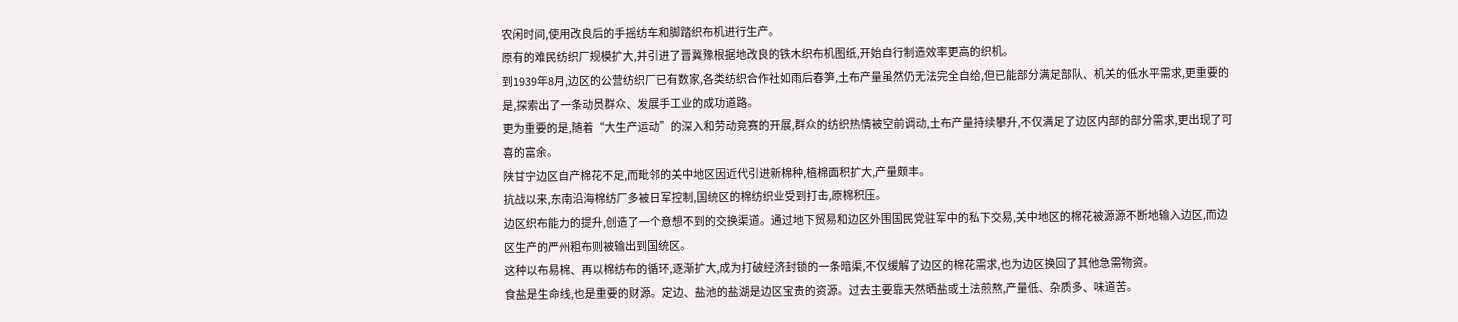农闲时间,使用改良后的手摇纺车和脚踏织布机进行生产。
原有的难民纺织厂规模扩大,并引进了晋冀豫根据地改良的铁木织布机图纸,开始自行制造效率更高的织机。
到1939年8月,边区的公营纺织厂已有数家,各类纺织合作社如雨后春笋,土布产量虽然仍无法完全自给,但已能部分满足部队、机关的低水平需求,更重要的是,探索出了一条动员群众、发展手工业的成功道路。
更为重要的是,随着“大生产运动”的深入和劳动竞赛的开展,群众的纺织热情被空前调动,土布产量持续攀升,不仅满足了边区内部的部分需求,更出现了可喜的富余。
陕甘宁边区自产棉花不足,而毗邻的关中地区因近代引进新棉种,植棉面积扩大,产量颇丰。
抗战以来,东南沿海棉纺厂多被日军控制,国统区的棉纺织业受到打击,原棉积压。
边区织布能力的提升,创造了一个意想不到的交换渠道。通过地下贸易和边区外围国民党驻军中的私下交易,关中地区的棉花被源源不断地输入边区,而边区生产的严州粗布则被输出到国统区。
这种以布易棉、再以棉纺布的循环,逐渐扩大,成为打破经济封锁的一条暗渠,不仅缓解了边区的棉花需求,也为边区换回了其他急需物资。
食盐是生命线,也是重要的财源。定边、盐池的盐湖是边区宝贵的资源。过去主要靠天然晒盐或土法煎熬,产量低、杂质多、味道苦。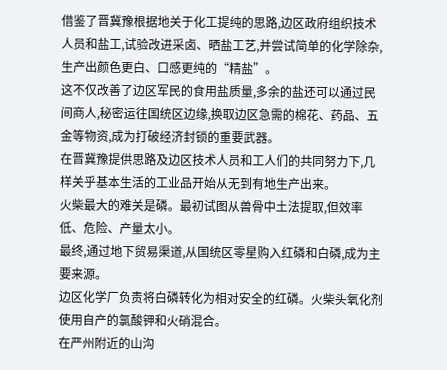借鉴了晋冀豫根据地关于化工提纯的思路,边区政府组织技术人员和盐工,试验改进采卤、晒盐工艺,并尝试简单的化学除杂,生产出颜色更白、口感更纯的“精盐”。
这不仅改善了边区军民的食用盐质量,多余的盐还可以通过民间商人,秘密运往国统区边缘,换取边区急需的棉花、药品、五金等物资,成为打破经济封锁的重要武器。
在晋冀豫提供思路及边区技术人员和工人们的共同努力下,几样关乎基本生活的工业品开始从无到有地生产出来。
火柴最大的难关是磷。最初试图从兽骨中土法提取,但效率低、危险、产量太小。
最终,通过地下贸易渠道,从国统区零星购入红磷和白磷,成为主要来源。
边区化学厂负责将白磷转化为相对安全的红磷。火柴头氧化剂使用自产的氯酸钾和火硝混合。
在严州附近的山沟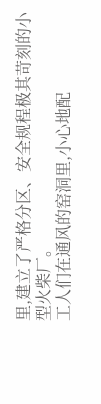里,建立了严格分区、安全规程极其苛刻的小型火柴厂。
工人们在通风的窑洞里,小心地配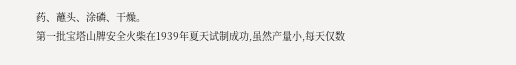药、蘸头、涂磷、干燥。
第一批宝塔山牌安全火柴在1939年夏天试制成功,虽然产量小,每天仅数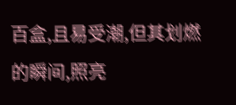百盒,且易受潮,但其划燃的瞬间,照亮